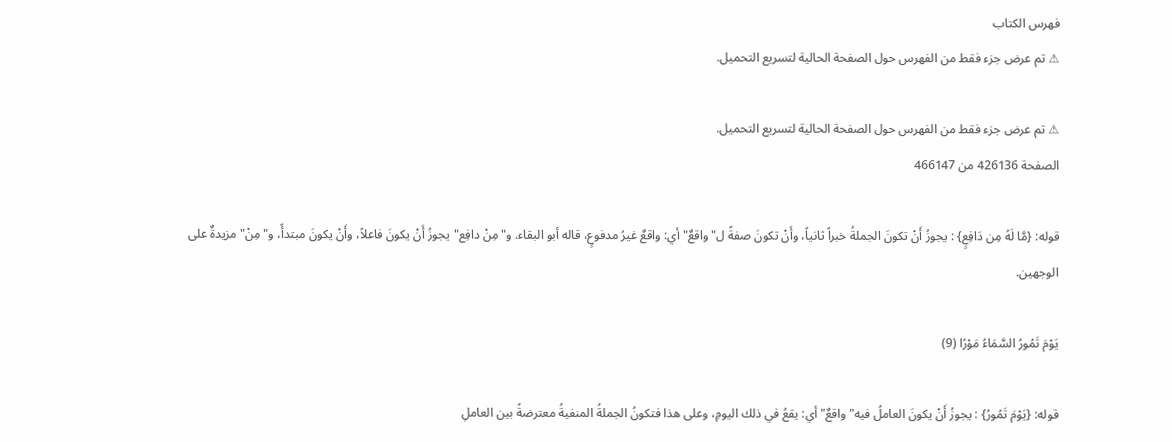فهرس الكتاب
⚠ تم عرض جزء فقط من الفهرس حول الصفحة الحالية لتسريع التحميل.

⚠ تم عرض جزء فقط من الفهرس حول الصفحة الحالية لتسريع التحميل.
الصفحة 426136 من 466147

قوله: {مَّا لَهُ مِن دَافِعٍ} : يجوزُ أَنْ تكونَ الجملةُ خبراً ثانياً، وأَنْ تكونَ صفةً ل"واقعٌ"أي: واقعٌ غيرُ مدفوعٍ، قاله أبو البقاء. و"مِنْ دافِع"يجوزُ أَنْ يكونَ فاعلاً، وأَنْ يكونَ مبتدأً، و"مِنْ"مزيدةٌ على الوجهين.

يَوْمَ تَمُورُ السَّمَاءُ مَوْرًا (9)

قوله: {يَوْمَ تَمُورُ} : يجوزُ أَنْ يكونَ العاملُ فيه"واقعٌ"أي: يقعُ في ذلك اليومِ، وعلى هذا فتكونُ الجملةُ المنفيةُ معترضةً بين العاملِ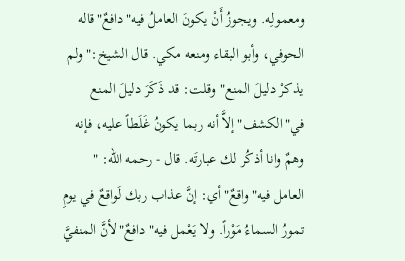ومعمولِه. ويجوزُ أَنْ يكونَ العاملُ فيه"دافعٌ"قاله الحوفي، وأبو البقاء ومنعه مكي. قال الشيخ:"ولم يذكرْ دليلَ المنع"وقلت: قد ذَكَرَ دليلَ المنع في"الكشف"إلاَّ أنه ربما يكونُ غَلَطاً عليه، فإنه وهمٌ وانا أذكُر لك عبارتَه. قال - رحمه الله: " العامل فيه"واقعٌ"أي: إنَّ عذاب ربك لَواقعٌ في يومِ تمورُ السماءُ مَوْراً. ولا يَعْمل فيه"دافعٌ"لأنَّ المنفيَّ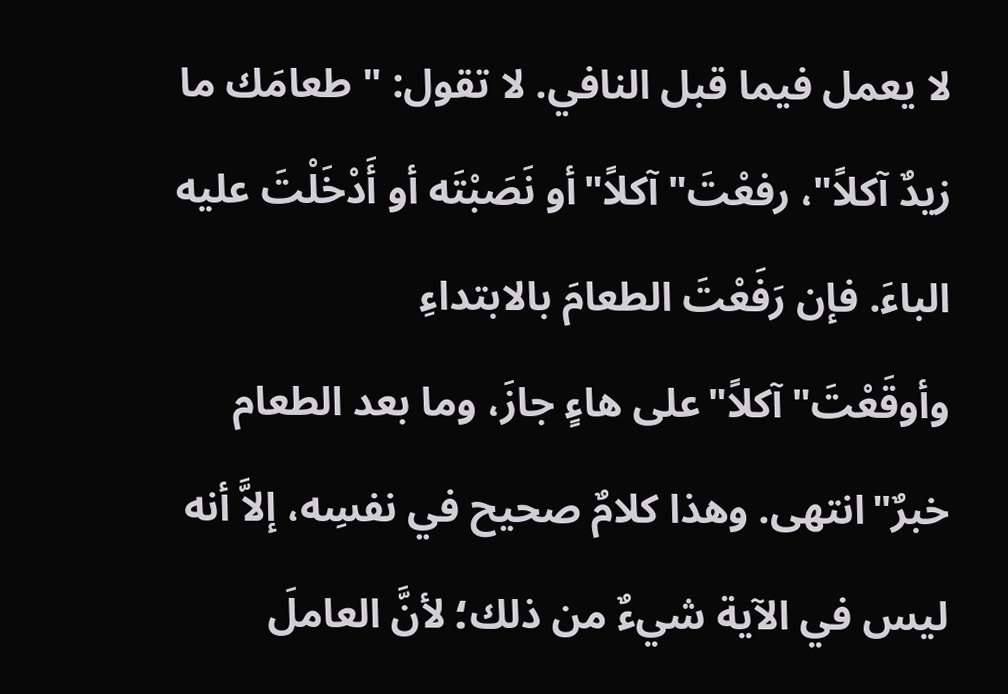لا يعمل فيما قبل النافي. لا تقول: " طعامَك ما زيدٌ آكلاً"، رفعْتَ"آكلاً"أو نَصَبْتَه أو أَدْخَلْتَ عليه الباءَ. فإن رَفَعْتَ الطعامَ بالابتداءِ وأوقَعْتَ"آكلاً"على هاءٍ جازَ، وما بعد الطعام خبرٌ"انتهى. وهذا كلامٌ صحيح في نفسِه، إلاَّ أنه ليس في الآية شيءٌ من ذلك؛ لأنَّ العاملَ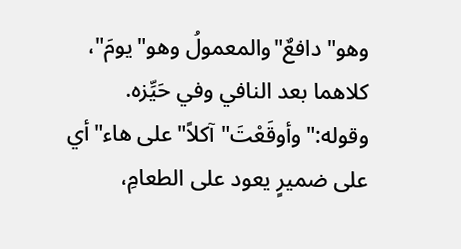وهو"دافعٌ"والمعمولُ وهو"يومَ"، كلاهما بعد النافي وفي حَيِّزه. وقوله:"وأوقَعْتَ"آكلاً"على هاء"أي على ضميرٍ يعود على الطعامِ،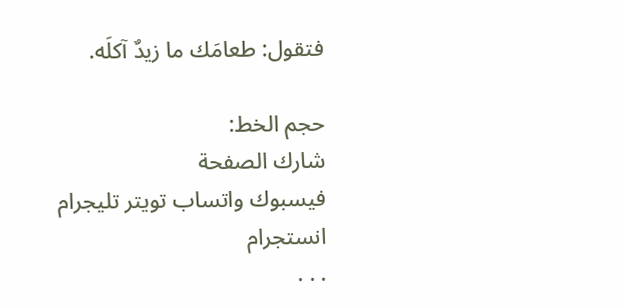فتقول: طعامَك ما زيدٌ آكلَه.

حجم الخط:
شارك الصفحة
فيسبوك واتساب تويتر تليجرام انستجرام
. . .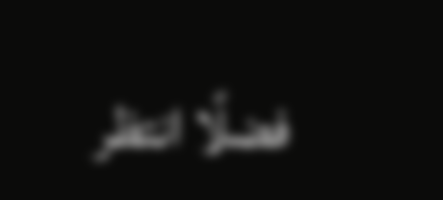فضلًا انتظر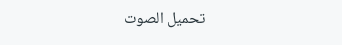تحميل الصوت